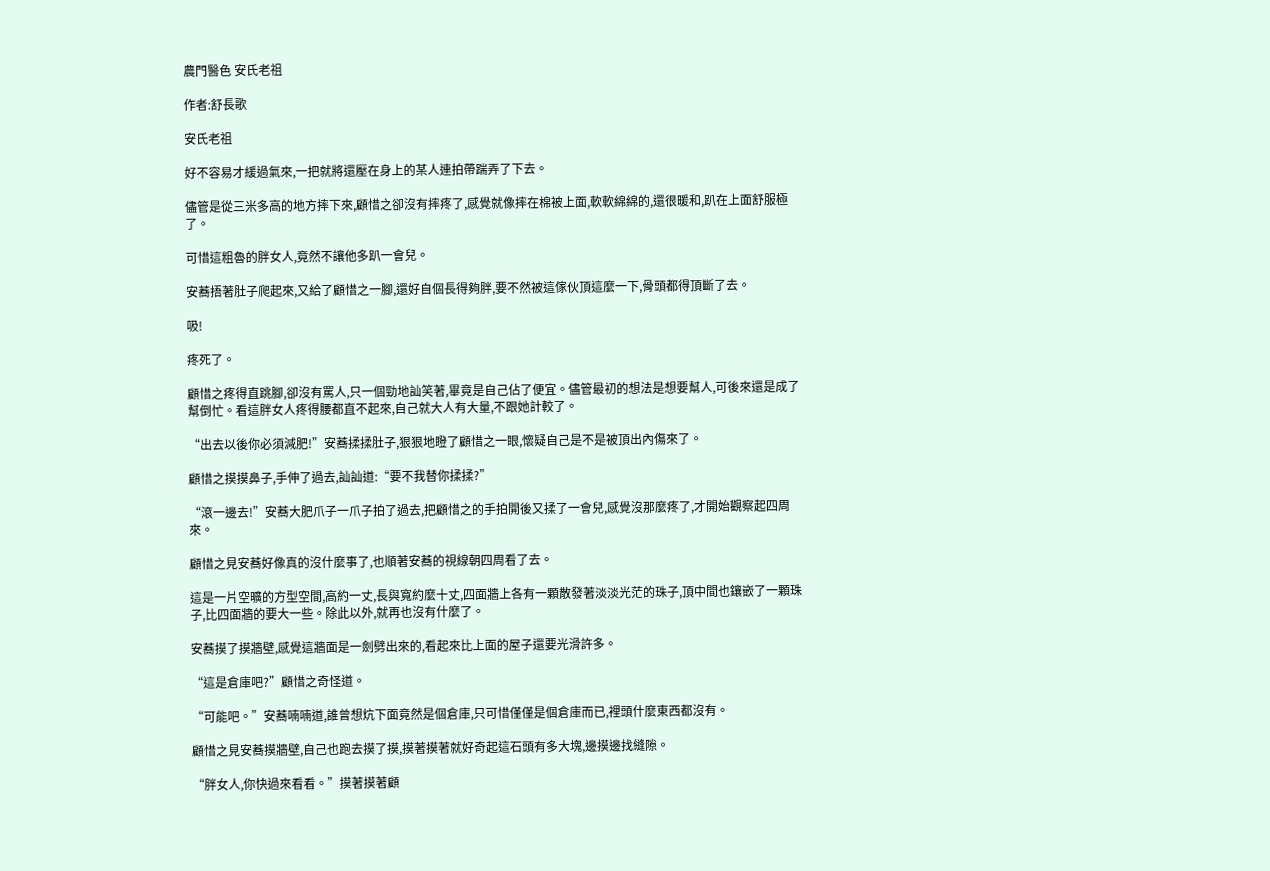農門醫色 安氏老祖

作者:舒長歌

安氏老祖

好不容易才緩過氣來,一把就將還壓在身上的某人連拍帶踹弄了下去。

儘管是從三米多高的地方摔下來,顧惜之卻沒有摔疼了,感覺就像摔在棉被上面,軟軟綿綿的,還很暖和,趴在上面舒服極了。

可惜這粗魯的胖女人,竟然不讓他多趴一會兒。

安蕎捂著肚子爬起來,又給了顧惜之一腳,還好自個長得夠胖,要不然被這傢伙頂這麼一下,骨頭都得頂斷了去。

吸!

疼死了。

顧惜之疼得直跳腳,卻沒有罵人,只一個勁地訕笑著,畢竟是自己佔了便宜。儘管最初的想法是想要幫人,可後來還是成了幫倒忙。看這胖女人疼得腰都直不起來,自己就大人有大量,不跟她計較了。

“出去以後你必須減肥!”安蕎揉揉肚子,狠狠地瞪了顧惜之一眼,懷疑自己是不是被頂出內傷來了。

顧惜之摸摸鼻子,手伸了過去,訕訕道:“要不我替你揉揉?”

“滾一邊去!”安蕎大肥爪子一爪子拍了過去,把顧惜之的手拍開後又揉了一會兒,感覺沒那麼疼了,才開始觀察起四周來。

顧惜之見安蕎好像真的沒什麼事了,也順著安蕎的視線朝四周看了去。

這是一片空曠的方型空間,高約一丈,長與寬約麼十丈,四面牆上各有一顆散發著淡淡光茫的珠子,頂中間也鑲嵌了一顆珠子,比四面牆的要大一些。除此以外,就再也沒有什麼了。

安蕎摸了摸牆壁,感覺這牆面是一劍劈出來的,看起來比上面的屋子還要光滑許多。

“這是倉庫吧?”顧惜之奇怪道。

“可能吧。”安蕎喃喃道,誰曾想炕下面竟然是個倉庫,只可惜僅僅是個倉庫而已,裡頭什麼東西都沒有。

顧惜之見安蕎摸牆壁,自己也跑去摸了摸,摸著摸著就好奇起這石頭有多大塊,邊摸邊找縫隙。

“胖女人,你快過來看看。”摸著摸著顧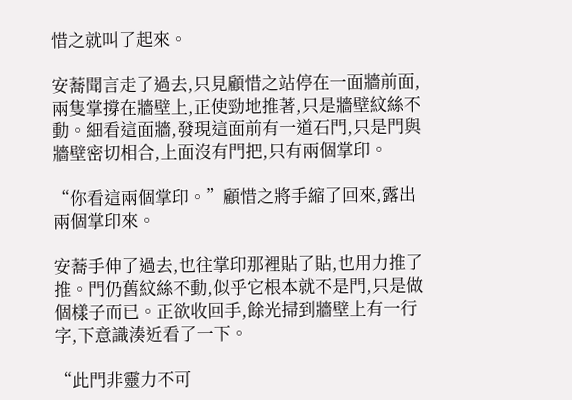惜之就叫了起來。

安蕎聞言走了過去,只見顧惜之站停在一面牆前面,兩隻掌撐在牆壁上,正使勁地推著,只是牆壁紋絲不動。細看這面牆,發現這面前有一道石門,只是門與牆壁密切相合,上面沒有門把,只有兩個掌印。

“你看這兩個掌印。”顧惜之將手縮了回來,露出兩個掌印來。

安蕎手伸了過去,也往掌印那裡貼了貼,也用力推了推。門仍舊紋絲不動,似乎它根本就不是門,只是做個樣子而已。正欲收回手,餘光掃到牆壁上有一行字,下意識湊近看了一下。

“此門非靈力不可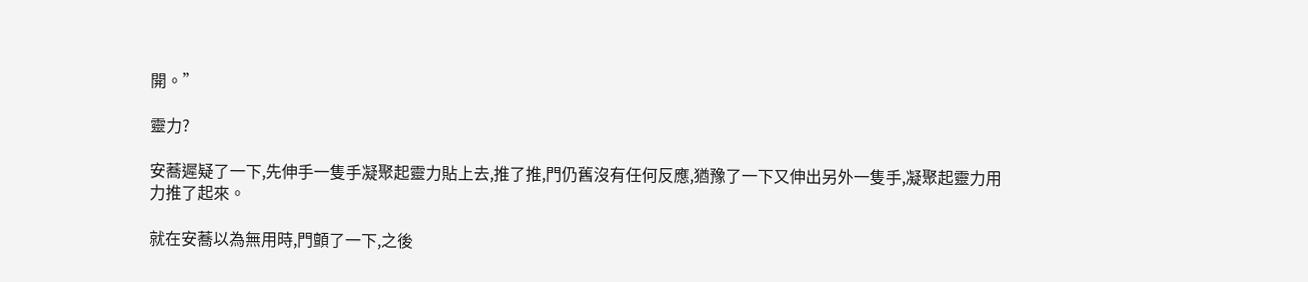開。”

靈力?

安蕎遲疑了一下,先伸手一隻手凝聚起靈力貼上去,推了推,門仍舊沒有任何反應,猶豫了一下又伸出另外一隻手,凝聚起靈力用力推了起來。

就在安蕎以為無用時,門顫了一下,之後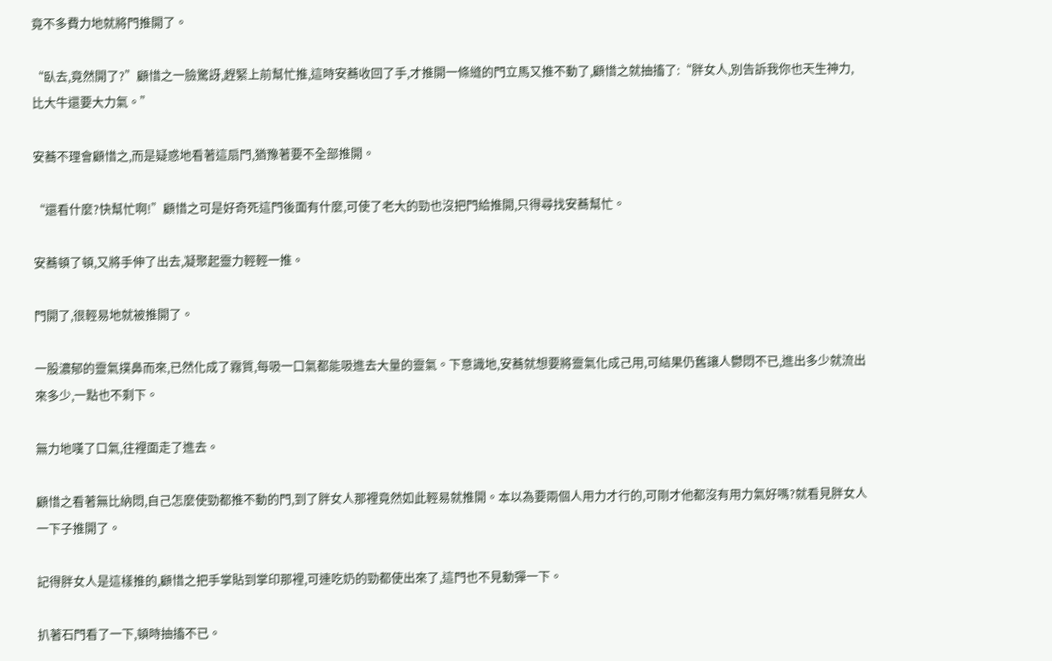竟不多費力地就將門推開了。

“臥去,竟然開了?”顧惜之一臉驚訝,趕緊上前幫忙推,這時安蕎收回了手,才推開一條縫的門立馬又推不動了,顧惜之就抽搐了:“胖女人,別告訴我你也天生神力,比大牛還要大力氣。”

安蕎不理會顧惜之,而是疑惑地看著這扇門,猶豫著要不全部推開。

“還看什麼?快幫忙啊!”顧惜之可是好奇死這門後面有什麼,可使了老大的勁也沒把門給推開,只得尋找安蕎幫忙。

安蕎頓了頓,又將手伸了出去,凝聚起靈力輕輕一推。

門開了,很輕易地就被推開了。

一股濃郁的靈氣撲鼻而來,已然化成了霧質,每吸一口氣都能吸進去大量的靈氣。下意識地,安蕎就想要將靈氣化成己用,可結果仍舊讓人鬱悶不已,進出多少就流出來多少,一點也不剩下。

無力地嘆了口氣,往裡面走了進去。

顧惜之看著無比納悶,自己怎麼使勁都推不動的門,到了胖女人那裡竟然如此輕易就推開。本以為要兩個人用力才行的,可剛才他都沒有用力氣好嗎?就看見胖女人一下子推開了。

記得胖女人是這樣推的,顧惜之把手掌貼到掌印那裡,可連吃奶的勁都使出來了,這門也不見動彈一下。

扒著石門看了一下,頓時抽搐不已。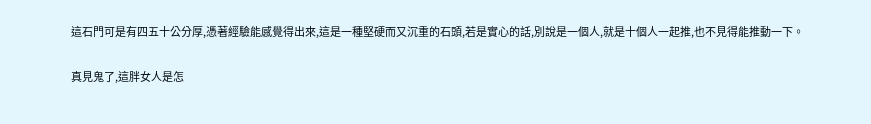這石門可是有四五十公分厚,憑著經驗能感覺得出來,這是一種堅硬而又沉重的石頭,若是實心的話,別說是一個人,就是十個人一起推,也不見得能推動一下。

真見鬼了,這胖女人是怎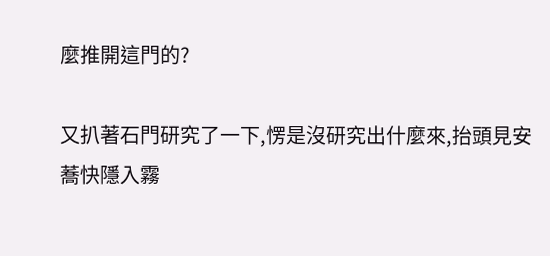麼推開這門的?

又扒著石門研究了一下,愣是沒研究出什麼來,抬頭見安蕎快隱入霧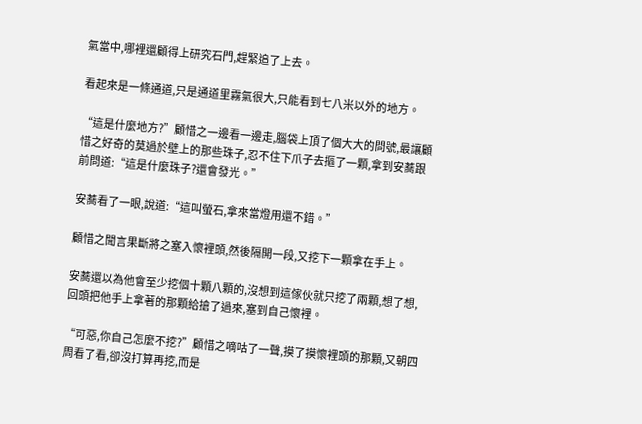氣當中,哪裡還顧得上研究石門,趕緊追了上去。

看起來是一條通道,只是通道里霧氣很大,只能看到七八米以外的地方。

“這是什麼地方?”顧惜之一邊看一邊走,腦袋上頂了個大大的問號,最讓顧惜之好奇的莫過於壁上的那些珠子,忍不住下爪子去摳了一顆,拿到安蕎跟前問道:“這是什麼珠子?還會發光。”

安蕎看了一眼,說道:“這叫螢石,拿來當燈用還不錯。”

顧惜之聞言果斷將之塞入懷裡頭,然後隔開一段,又挖下一顆拿在手上。

安蕎還以為他會至少挖個十顆八顆的,沒想到這傢伙就只挖了兩顆,想了想,回頭把他手上拿著的那顆給搶了過來,塞到自己懷裡。

“可惡,你自己怎麼不挖?”顧惜之嘀咕了一聲,摸了摸懷裡頭的那顆,又朝四周看了看,卻沒打算再挖,而是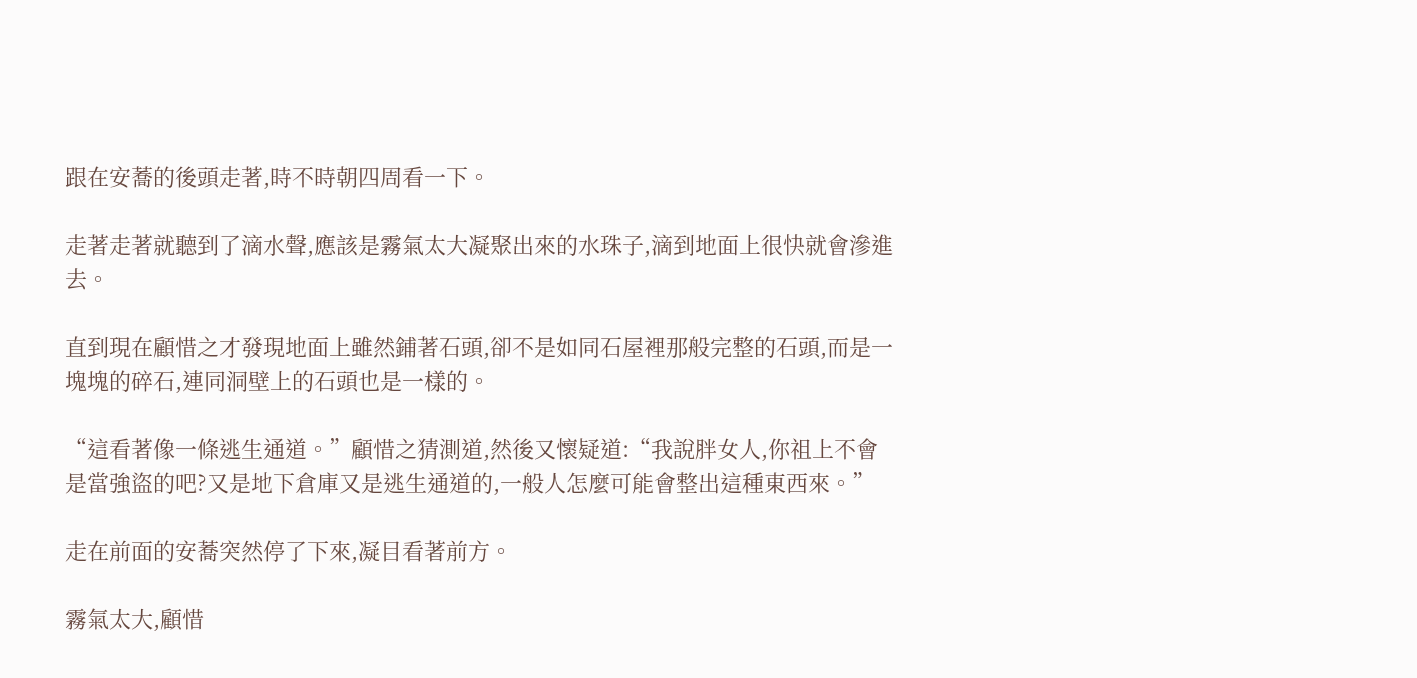跟在安蕎的後頭走著,時不時朝四周看一下。

走著走著就聽到了滴水聲,應該是霧氣太大凝聚出來的水珠子,滴到地面上很快就會滲進去。

直到現在顧惜之才發現地面上雖然鋪著石頭,卻不是如同石屋裡那般完整的石頭,而是一塊塊的碎石,連同洞壁上的石頭也是一樣的。

“這看著像一條逃生通道。”顧惜之猜測道,然後又懷疑道:“我說胖女人,你祖上不會是當強盜的吧?又是地下倉庫又是逃生通道的,一般人怎麼可能會整出這種東西來。”

走在前面的安蕎突然停了下來,凝目看著前方。

霧氣太大,顧惜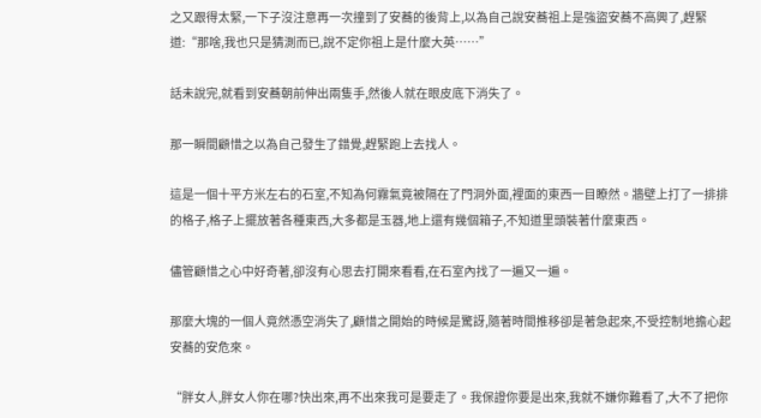之又跟得太緊,一下子沒注意再一次撞到了安蕎的後背上,以為自己說安蕎祖上是強盜安蕎不高興了,趕緊道:“那啥,我也只是猜測而已,說不定你祖上是什麼大英……”

話未說完,就看到安蕎朝前伸出兩隻手,然後人就在眼皮底下消失了。

那一瞬間顧惜之以為自己發生了錯覺,趕緊跑上去找人。

這是一個十平方米左右的石室,不知為何霧氣竟被隔在了門洞外面,裡面的東西一目瞭然。牆壁上打了一排排的格子,格子上擺放著各種東西,大多都是玉器,地上還有幾個箱子,不知道里頭裝著什麼東西。

儘管顧惜之心中好奇著,卻沒有心思去打開來看看,在石室內找了一遍又一遍。

那麼大塊的一個人竟然憑空消失了,顧惜之開始的時候是驚訝,隨著時間推移卻是著急起來,不受控制地擔心起安蕎的安危來。

“胖女人,胖女人你在哪?快出來,再不出來我可是要走了。我保證你要是出來,我就不嫌你難看了,大不了把你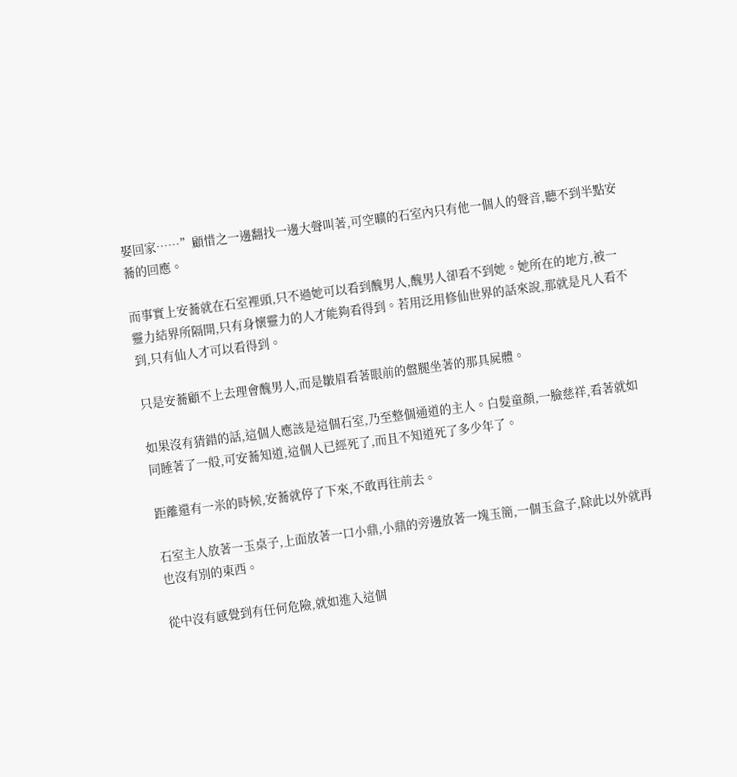娶回家……”顧惜之一邊翻找一邊大聲叫著,可空曠的石室內只有他一個人的聲音,聽不到半點安蕎的回應。

而事實上安蕎就在石室裡頭,只不過她可以看到醜男人,醜男人卻看不到她。她所在的地方,被一靈力結界所隔開,只有身懷靈力的人才能夠看得到。若用泛用修仙世界的話來說,那就是凡人看不到,只有仙人才可以看得到。

只是安蕎顧不上去理會醜男人,而是皺眉看著眼前的盤腿坐著的那具屍體。

如果沒有猜錯的話,這個人應該是這個石室,乃至整個通道的主人。白髮童顏,一臉慈祥,看著就如同睡著了一般,可安蕎知道,這個人已經死了,而且不知道死了多少年了。

距離還有一米的時候,安蕎就停了下來,不敢再往前去。

石室主人放著一玉桌子,上面放著一口小鼎,小鼎的旁邊放著一塊玉簡,一個玉盒子,除此以外就再也沒有別的東西。

從中沒有感覺到有任何危險,就如進入這個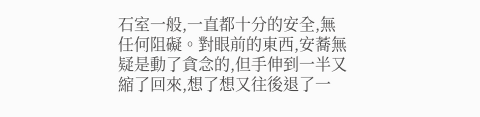石室一般,一直都十分的安全,無任何阻礙。對眼前的東西,安蕎無疑是動了貪念的,但手伸到一半又縮了回來,想了想又往後退了一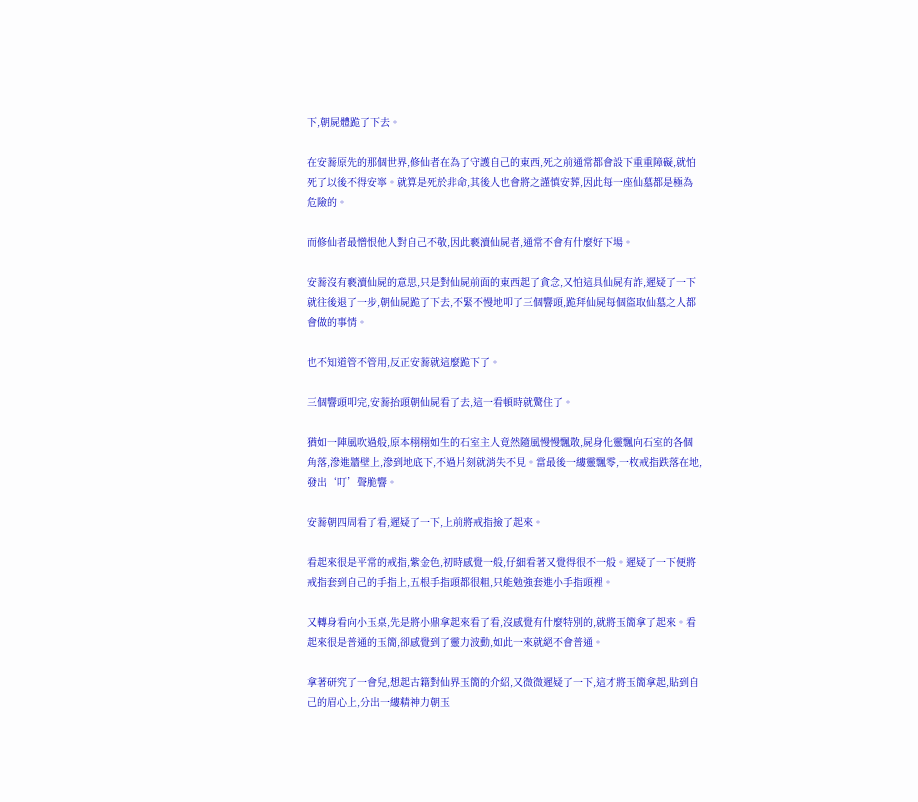下,朝屍體跪了下去。

在安蕎原先的那個世界,修仙者在為了守護自己的東西,死之前通常都會設下重重障礙,就怕死了以後不得安寧。就算是死於非命,其後人也會將之謹慎安葬,因此每一座仙墓都是極為危險的。

而修仙者最憎恨他人對自己不敬,因此褻瀆仙屍者,通常不會有什麼好下場。

安蕎沒有褻瀆仙屍的意思,只是對仙屍前面的東西起了貪念,又怕這具仙屍有詐,遲疑了一下就往後退了一步,朝仙屍跪了下去,不緊不慢地叩了三個響頭,跪拜仙屍每個盜取仙墓之人都會做的事情。

也不知道管不管用,反正安蕎就這麼跪下了。

三個響頭叩完,安蕎抬頭朝仙屍看了去,這一看頓時就驚住了。

猶如一陣風吹過般,原本栩栩如生的石室主人竟然隨風慢慢飄散,屍身化靈飄向石室的各個角落,滲進牆壁上,滲到地底下,不過片刻就消失不見。當最後一縷靈飄零,一枚戒指跌落在地,發出‘叮’聲脆響。

安蕎朝四周看了看,遲疑了一下,上前將戒指撿了起來。

看起來很是平常的戒指,紫金色,初時感覺一般,仔細看著又覺得很不一般。遲疑了一下便將戒指套到自己的手指上,五根手指頭都很粗,只能勉強套進小手指頭裡。

又轉身看向小玉桌,先是將小鼎拿起來看了看,沒感覺有什麼特別的,就將玉簡拿了起來。看起來很是普通的玉簡,卻感覺到了靈力波動,如此一來就絕不會普通。

拿著研究了一會兒,想起古籍對仙界玉簡的介紹,又微微遲疑了一下,這才將玉簡拿起,貼到自己的眉心上,分出一縷精神力朝玉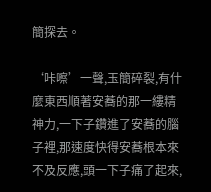簡探去。

‘咔嚓’一聲,玉簡碎裂,有什麼東西順著安蕎的那一縷精神力,一下子鑽進了安蕎的腦子裡,那速度快得安蕎根本來不及反應,頭一下子痛了起來,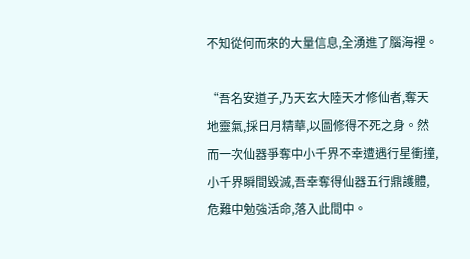不知從何而來的大量信息,全湧進了腦海裡。

“吾名安道子,乃天玄大陸天才修仙者,奪天地靈氣,採日月精華,以圖修得不死之身。然而一次仙器爭奪中小千界不幸遭遇行星衝撞,小千界瞬間毀滅,吾幸奪得仙器五行鼎護體,危難中勉強活命,落入此間中。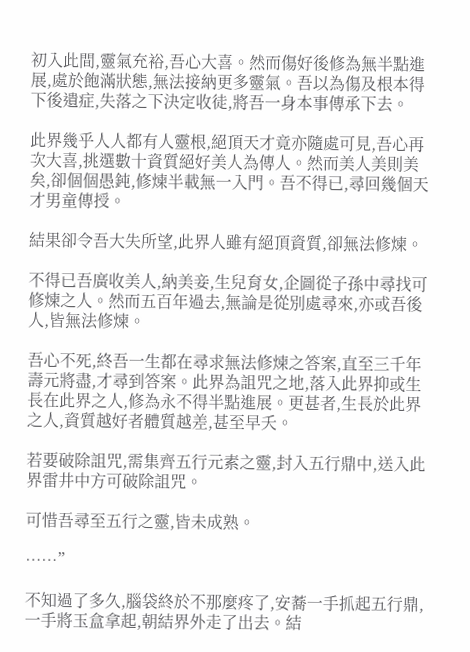初入此間,靈氣充裕,吾心大喜。然而傷好後修為無半點進展,處於飽滿狀態,無法接納更多靈氣。吾以為傷及根本得下後遺症,失落之下決定收徒,將吾一身本事傳承下去。

此界幾乎人人都有人靈根,絕頂天才竟亦隨處可見,吾心再次大喜,挑選數十資質絕好美人為傳人。然而美人美則美矣,卻個個愚鈍,修煉半載無一入門。吾不得已,尋回幾個天才男童傳授。

結果卻令吾大失所望,此界人雖有絕頂資質,卻無法修煉。

不得已吾廣收美人,納美妾,生兒育女,企圖從子孫中尋找可修煉之人。然而五百年過去,無論是從別處尋來,亦或吾後人,皆無法修煉。

吾心不死,終吾一生都在尋求無法修煉之答案,直至三千年壽元將盡,才尋到答案。此界為詛咒之地,落入此界抑或生長在此界之人,修為永不得半點進展。更甚者,生長於此界之人,資質越好者體質越差,甚至早夭。

若要破除詛咒,需集齊五行元素之靈,封入五行鼎中,送入此界雷井中方可破除詛咒。

可惜吾尋至五行之靈,皆未成熟。

……”

不知過了多久,腦袋終於不那麼疼了,安蕎一手抓起五行鼎,一手將玉盒拿起,朝結界外走了出去。結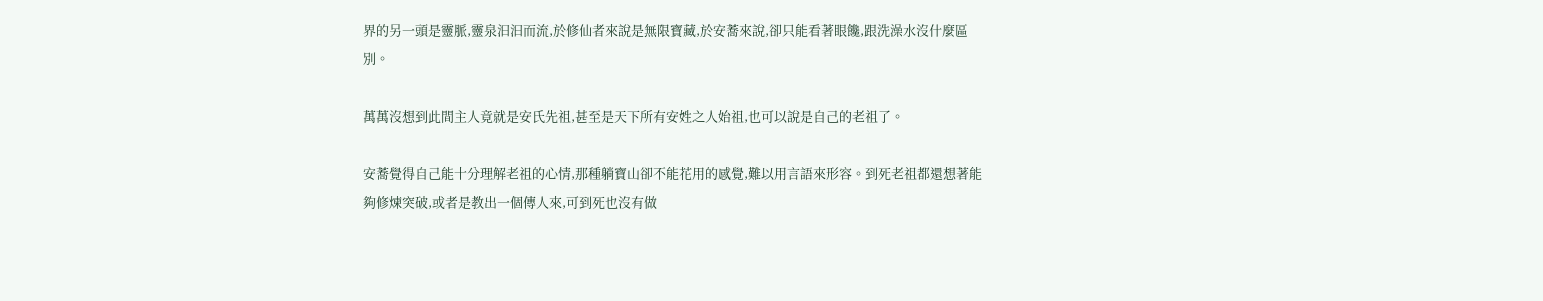界的另一頭是靈脈,靈泉汩汩而流,於修仙者來說是無限寶藏,於安蕎來說,卻只能看著眼饞,跟洗澡水沒什麼區別。

萬萬沒想到此間主人竟就是安氏先祖,甚至是天下所有安姓之人始祖,也可以說是自己的老祖了。

安蕎覺得自己能十分理解老祖的心情,那種躺寶山卻不能花用的感覺,難以用言語來形容。到死老祖都還想著能夠修煉突破,或者是教出一個傳人來,可到死也沒有做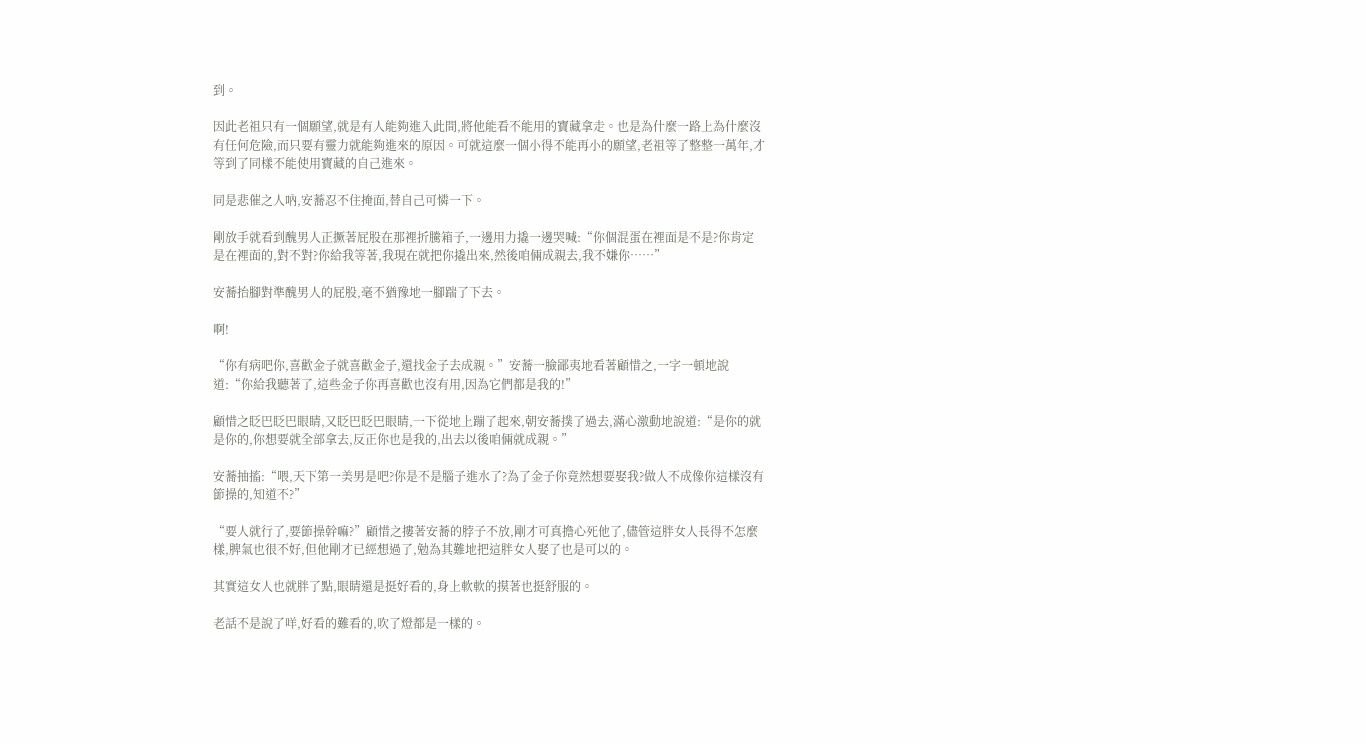到。

因此老祖只有一個願望,就是有人能夠進入此間,將他能看不能用的寶藏拿走。也是為什麼一路上為什麼沒有任何危險,而只要有靈力就能夠進來的原因。可就這麼一個小得不能再小的願望,老祖等了整整一萬年,才等到了同樣不能使用寶藏的自己進來。

同是悲催之人吶,安蕎忍不住掩面,替自己可憐一下。

剛放手就看到醜男人正撅著屁股在那裡折騰箱子,一邊用力撬一邊哭喊:“你個混蛋在裡面是不是?你肯定是在裡面的,對不對?你給我等著,我現在就把你撬出來,然後咱倆成親去,我不嫌你……”

安蕎抬腳對準醜男人的屁股,毫不猶豫地一腳踹了下去。

啊!

“你有病吧你,喜歡金子就喜歡金子,還找金子去成親。”安蕎一臉鄙夷地看著顧惜之,一字一頓地說道:“你給我聽著了,這些金子你再喜歡也沒有用,因為它們都是我的!”

顧惜之眨巴眨巴眼睛,又眨巴眨巴眼睛,一下從地上蹦了起來,朝安蕎撲了過去,滿心激動地說道:“是你的就是你的,你想要就全部拿去,反正你也是我的,出去以後咱倆就成親。”

安蕎抽搐:“喂,天下第一美男是吧?你是不是腦子進水了?為了金子你竟然想要娶我?做人不成像你這樣沒有節操的,知道不?”

“要人就行了,要節操幹嘛?”顧惜之摟著安蕎的脖子不放,剛才可真擔心死他了,儘管這胖女人長得不怎麼樣,脾氣也很不好,但他剛才已經想過了,勉為其難地把這胖女人娶了也是可以的。

其實這女人也就胖了點,眼睛還是挺好看的,身上軟軟的摸著也挺舒服的。

老話不是說了咩,好看的難看的,吹了燈都是一樣的。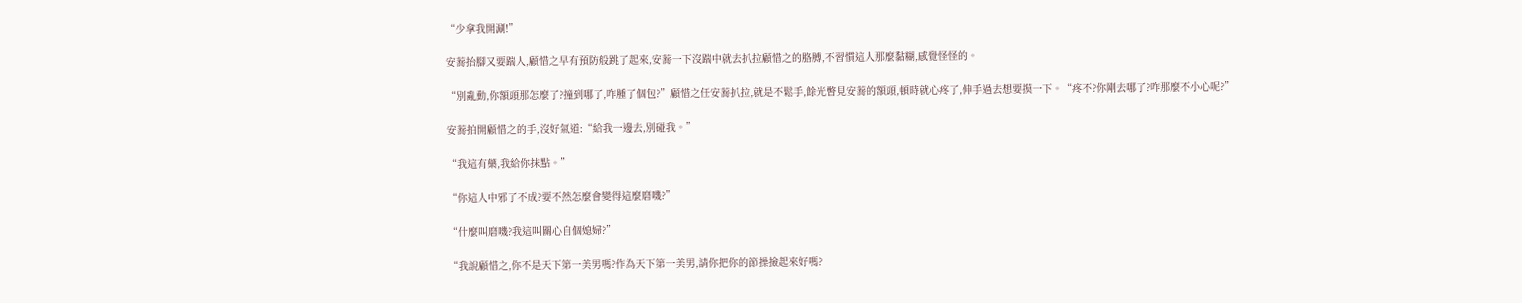“少拿我開涮!”

安蕎抬腳又要踹人,顧惜之早有預防般跳了起來,安蕎一下沒踹中就去扒拉顧惜之的胳膊,不習慣這人那麼黏糊,感覺怪怪的。

“別亂動,你額頭那怎麼了?撞到哪了,咋腫了個包?”顧惜之任安蕎扒拉,就是不鬆手,餘光瞥見安蕎的額頭,頓時就心疼了,伸手過去想要摸一下。“疼不?你剛去哪了?咋那麼不小心呢?”

安蕎拍開顧惜之的手,沒好氣道:“給我一邊去,別碰我。”

“我這有藥,我給你抹點。”

“你這人中邪了不成?要不然怎麼會變得這麼磨嘰?”

“什麼叫磨嘰?我這叫關心自個媳婦?”

“我說顧惜之,你不是天下第一美男嗎?作為天下第一美男,請你把你的節操撿起來好嗎?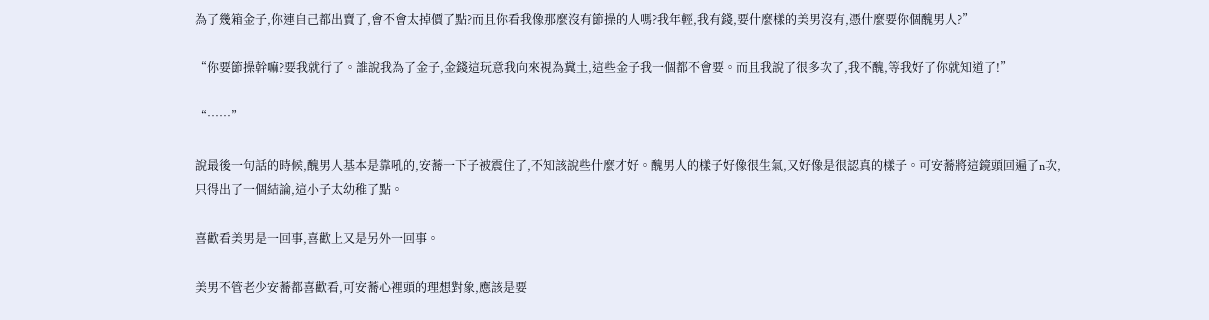為了幾箱金子,你連自己都出賣了,會不會太掉價了點?而且你看我像那麼沒有節操的人嗎?我年輕,我有錢,要什麼樣的美男沒有,憑什麼要你個醜男人?”

“你要節操幹嘛?要我就行了。誰說我為了金子,金錢這玩意我向來視為糞土,這些金子我一個都不會要。而且我說了很多次了,我不醜,等我好了你就知道了!”

“……”

說最後一句話的時候,醜男人基本是靠吼的,安蕎一下子被震住了,不知該說些什麼才好。醜男人的樣子好像很生氣,又好像是很認真的樣子。可安蕎將這鏡頭回遍了n次,只得出了一個結論,這小子太幼稚了點。

喜歡看美男是一回事,喜歡上又是另外一回事。

美男不管老少安蕎都喜歡看,可安蕎心裡頭的理想對象,應該是要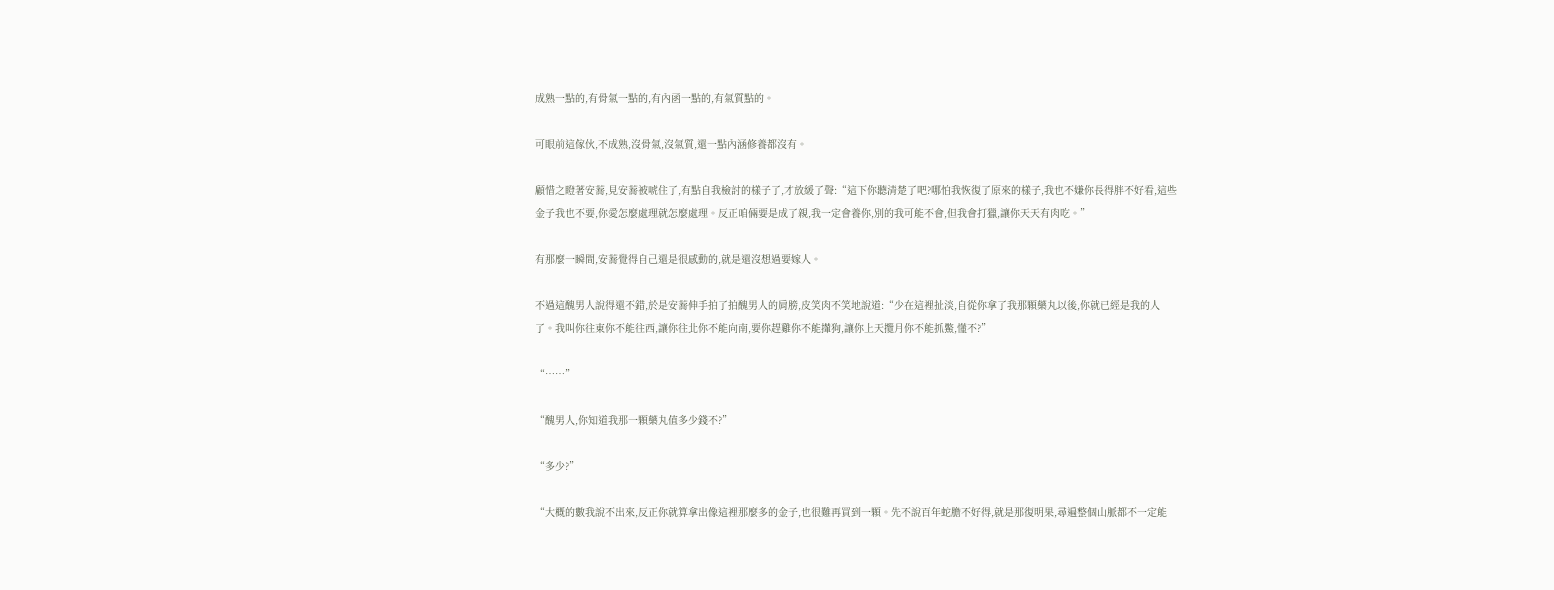成熟一點的,有骨氣一點的,有內函一點的,有氣質點的。

可眼前這傢伙,不成熟,沒骨氣,沒氣質,還一點內涵修養都沒有。

顧惜之瞪著安蕎,見安蕎被唬住了,有點自我檢討的樣子了,才放緩了聲:“這下你聽清楚了吧?哪怕我恢復了原來的樣子,我也不嫌你長得胖不好看,這些金子我也不要,你愛怎麼處理就怎麼處理。反正咱倆要是成了親,我一定會養你,別的我可能不會,但我會打獵,讓你天天有肉吃。”

有那麼一瞬間,安蕎覺得自己還是很感動的,就是還沒想過要嫁人。

不過這醜男人說得還不錯,於是安蕎伸手拍了拍醜男人的肩膀,皮笑肉不笑地說道:“少在這裡扯淡,自從你拿了我那顆藥丸以後,你就已經是我的人了。我叫你往東你不能往西,讓你往北你不能向南,要你趕雞你不能攆狗,讓你上天攬月你不能抓鱉,懂不?”

“……”

“醜男人,你知道我那一顆藥丸值多少錢不?”

“多少?”

“大概的數我說不出來,反正你就算拿出像這裡那麼多的金子,也很難再買到一顆。先不說百年蛇膽不好得,就是那復明果,尋遍整個山脈都不一定能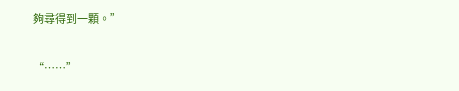夠尋得到一顆。”

“……”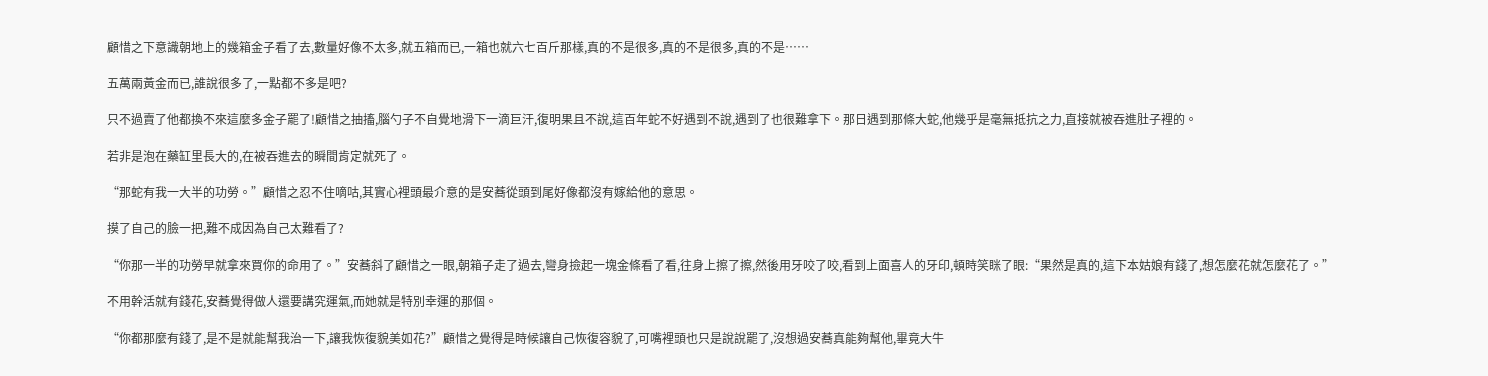顧惜之下意識朝地上的幾箱金子看了去,數量好像不太多,就五箱而已,一箱也就六七百斤那樣,真的不是很多,真的不是很多,真的不是……

五萬兩黃金而已,誰說很多了,一點都不多是吧?

只不過賣了他都換不來這麼多金子罷了!顧惜之抽搐,腦勺子不自覺地滑下一滴巨汗,復明果且不說,這百年蛇不好遇到不說,遇到了也很難拿下。那日遇到那條大蛇,他幾乎是毫無抵抗之力,直接就被吞進肚子裡的。

若非是泡在藥缸里長大的,在被吞進去的瞬間肯定就死了。

“那蛇有我一大半的功勞。”顧惜之忍不住嘀咕,其實心裡頭最介意的是安蕎從頭到尾好像都沒有嫁給他的意思。

摸了自己的臉一把,難不成因為自己太難看了?

“你那一半的功勞早就拿來買你的命用了。”安蕎斜了顧惜之一眼,朝箱子走了過去,彎身撿起一塊金條看了看,往身上擦了擦,然後用牙咬了咬,看到上面喜人的牙印,頓時笑眯了眼:“果然是真的,這下本姑娘有錢了,想怎麼花就怎麼花了。”

不用幹活就有錢花,安蕎覺得做人還要講究運氣,而她就是特別幸運的那個。

“你都那麼有錢了,是不是就能幫我治一下,讓我恢復貌美如花?”顧惜之覺得是時候讓自己恢復容貌了,可嘴裡頭也只是說說罷了,沒想過安蕎真能夠幫他,畢竟大牛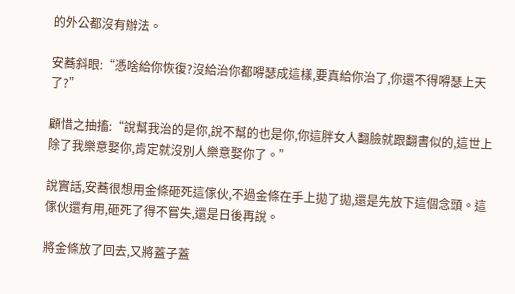的外公都沒有辦法。

安蕎斜眼:“憑啥給你恢復?沒給治你都嘚瑟成這樣,要真給你治了,你還不得嘚瑟上天了?”

顧惜之抽搐:“說幫我治的是你,說不幫的也是你,你這胖女人翻臉就跟翻書似的,這世上除了我樂意娶你,肯定就沒別人樂意娶你了。”

說實話,安蕎很想用金條砸死這傢伙,不過金條在手上拋了拋,還是先放下這個念頭。這傢伙還有用,砸死了得不嘗失,還是日後再說。

將金條放了回去,又將蓋子蓋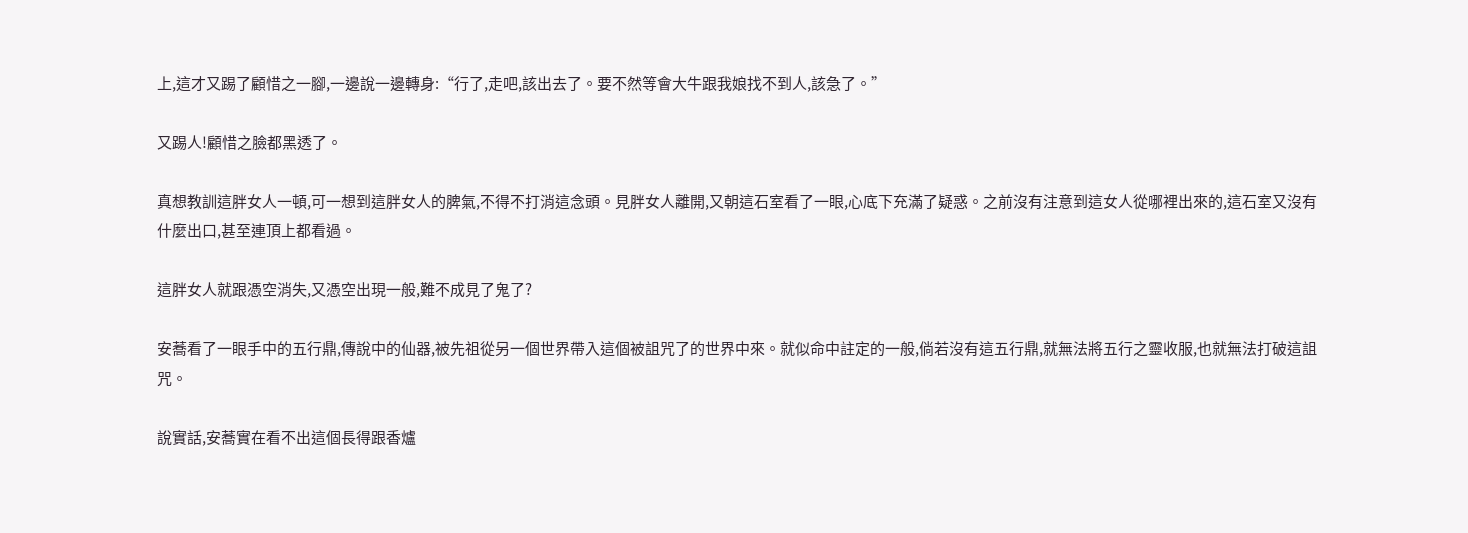上,這才又踢了顧惜之一腳,一邊說一邊轉身:“行了,走吧,該出去了。要不然等會大牛跟我娘找不到人,該急了。”

又踢人!顧惜之臉都黑透了。

真想教訓這胖女人一頓,可一想到這胖女人的脾氣,不得不打消這念頭。見胖女人離開,又朝這石室看了一眼,心底下充滿了疑惑。之前沒有注意到這女人從哪裡出來的,這石室又沒有什麼出口,甚至連頂上都看過。

這胖女人就跟憑空消失,又憑空出現一般,難不成見了鬼了?

安蕎看了一眼手中的五行鼎,傳說中的仙器,被先祖從另一個世界帶入這個被詛咒了的世界中來。就似命中註定的一般,倘若沒有這五行鼎,就無法將五行之靈收服,也就無法打破這詛咒。

說實話,安蕎實在看不出這個長得跟香爐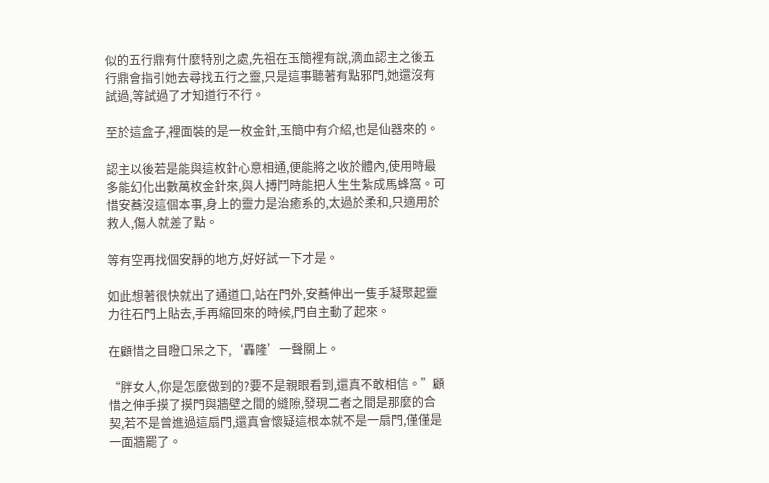似的五行鼎有什麼特別之處,先祖在玉簡裡有說,滴血認主之後五行鼎會指引她去尋找五行之靈,只是這事聽著有點邪門,她還沒有試過,等試過了才知道行不行。

至於這盒子,裡面裝的是一枚金針,玉簡中有介紹,也是仙器來的。

認主以後若是能與這枚針心意相通,便能將之收於體內,使用時最多能幻化出數萬枚金針來,與人搏鬥時能把人生生紮成馬蜂窩。可惜安蕎沒這個本事,身上的靈力是治癒系的,太過於柔和,只適用於救人,傷人就差了點。

等有空再找個安靜的地方,好好試一下才是。

如此想著很快就出了通道口,站在門外,安蕎伸出一隻手凝聚起靈力往石門上貼去,手再縮回來的時候,門自主動了起來。

在顧惜之目瞪口呆之下,‘轟隆’一聲關上。

“胖女人,你是怎麼做到的?要不是親眼看到,還真不敢相信。”顧惜之伸手摸了摸門與牆壁之間的縫隙,發現二者之間是那麼的合契,若不是曾進過這扇門,還真會懷疑這根本就不是一扇門,僅僅是一面牆罷了。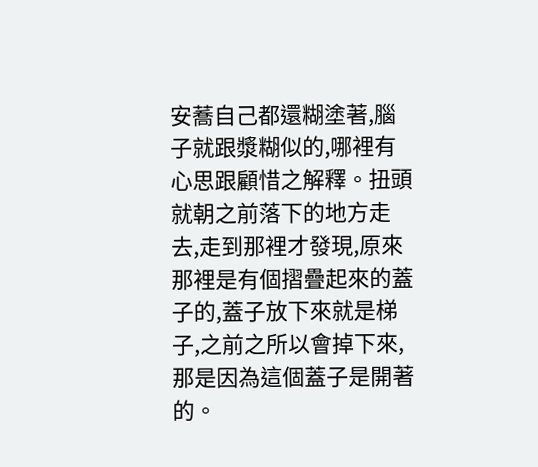安蕎自己都還糊塗著,腦子就跟漿糊似的,哪裡有心思跟顧惜之解釋。扭頭就朝之前落下的地方走去,走到那裡才發現,原來那裡是有個摺疊起來的蓋子的,蓋子放下來就是梯子,之前之所以會掉下來,那是因為這個蓋子是開著的。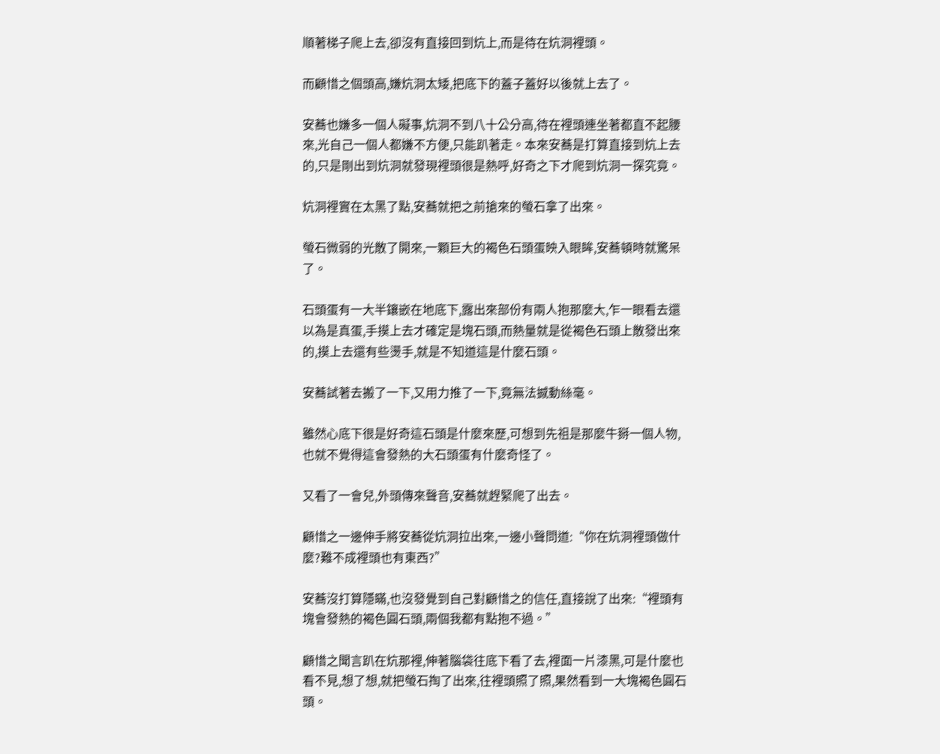順著梯子爬上去,卻沒有直接回到炕上,而是待在炕洞裡頭。

而顧惜之個頭高,嫌炕洞太矮,把底下的蓋子蓋好以後就上去了。

安蕎也嫌多一個人礙事,炕洞不到八十公分高,待在裡頭連坐著都直不起腰來,光自己一個人都嫌不方便,只能趴著走。本來安蕎是打算直接到炕上去的,只是剛出到炕洞就發現裡頭很是熱呼,好奇之下才爬到炕洞一探究竟。

炕洞裡實在太黑了點,安蕎就把之前搶來的螢石拿了出來。

螢石微弱的光散了開來,一顆巨大的褐色石頭蛋映入眼眸,安蕎頓時就驚呆了。

石頭蛋有一大半鑲嵌在地底下,露出來部份有兩人抱那麼大,乍一眼看去還以為是真蛋,手摸上去才確定是塊石頭,而熱量就是從褐色石頭上散發出來的,摸上去還有些燙手,就是不知道這是什麼石頭。

安蕎試著去搬了一下,又用力推了一下,竟無法撼動絲毫。

雖然心底下很是好奇這石頭是什麼來歷,可想到先祖是那麼牛掰一個人物,也就不覺得這會發熱的大石頭蛋有什麼奇怪了。

又看了一會兒,外頭傳來聲音,安蕎就趕緊爬了出去。

顧惜之一邊伸手將安蕎從炕洞拉出來,一邊小聲問道:“你在炕洞裡頭做什麼?難不成裡頭也有東西?”

安蕎沒打算隱瞞,也沒發覺到自己對顧惜之的信任,直接說了出來:“裡頭有塊會發熱的褐色圓石頭,兩個我都有點抱不過。”

顧惜之聞言趴在炕那裡,伸著腦袋往底下看了去,裡面一片漆黑,可是什麼也看不見,想了想,就把螢石掏了出來,往裡頭照了照,果然看到一大塊褐色圓石頭。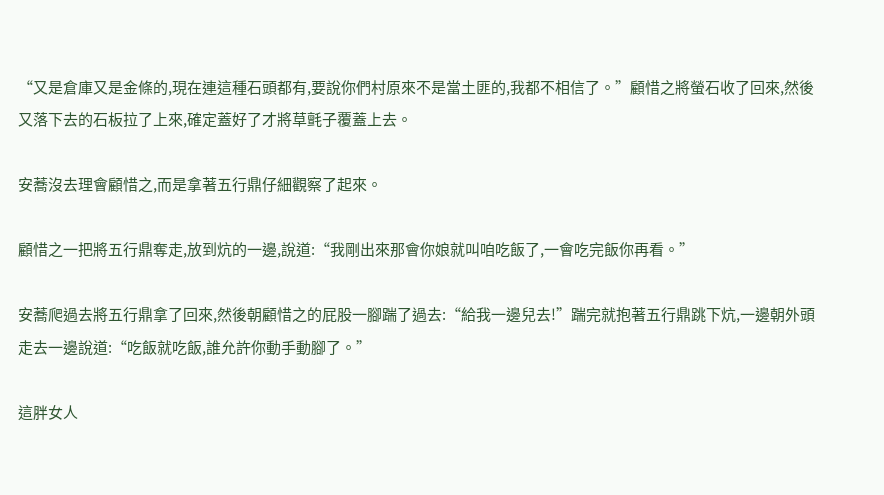“又是倉庫又是金條的,現在連這種石頭都有,要說你們村原來不是當土匪的,我都不相信了。”顧惜之將螢石收了回來,然後又落下去的石板拉了上來,確定蓋好了才將草氈子覆蓋上去。

安蕎沒去理會顧惜之,而是拿著五行鼎仔細觀察了起來。

顧惜之一把將五行鼎奪走,放到炕的一邊,說道:“我剛出來那會你娘就叫咱吃飯了,一會吃完飯你再看。”

安蕎爬過去將五行鼎拿了回來,然後朝顧惜之的屁股一腳踹了過去:“給我一邊兒去!”踹完就抱著五行鼎跳下炕,一邊朝外頭走去一邊說道:“吃飯就吃飯,誰允許你動手動腳了。”

這胖女人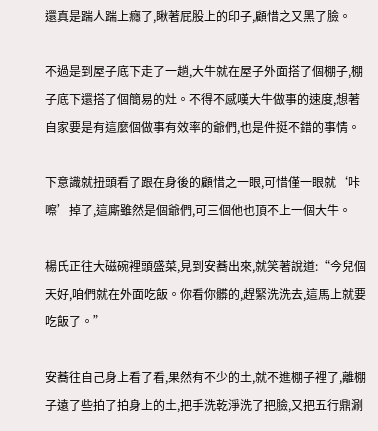還真是踹人踹上癮了,瞅著屁股上的印子,顧惜之又黑了臉。

不過是到屋子底下走了一趟,大牛就在屋子外面搭了個棚子,棚子底下還搭了個簡易的灶。不得不感嘆大牛做事的速度,想著自家要是有這麼個做事有效率的爺們,也是件挺不錯的事情。

下意識就扭頭看了跟在身後的顧惜之一眼,可惜僅一眼就‘咔嚓’掉了,這廝雖然是個爺們,可三個他也頂不上一個大牛。

楊氏正往大磁碗裡頭盛菜,見到安蕎出來,就笑著說道:“今兒個天好,咱們就在外面吃飯。你看你髒的,趕緊洗洗去,這馬上就要吃飯了。”

安蕎往自己身上看了看,果然有不少的土,就不進棚子裡了,離棚子遠了些拍了拍身上的土,把手洗乾淨洗了把臉,又把五行鼎涮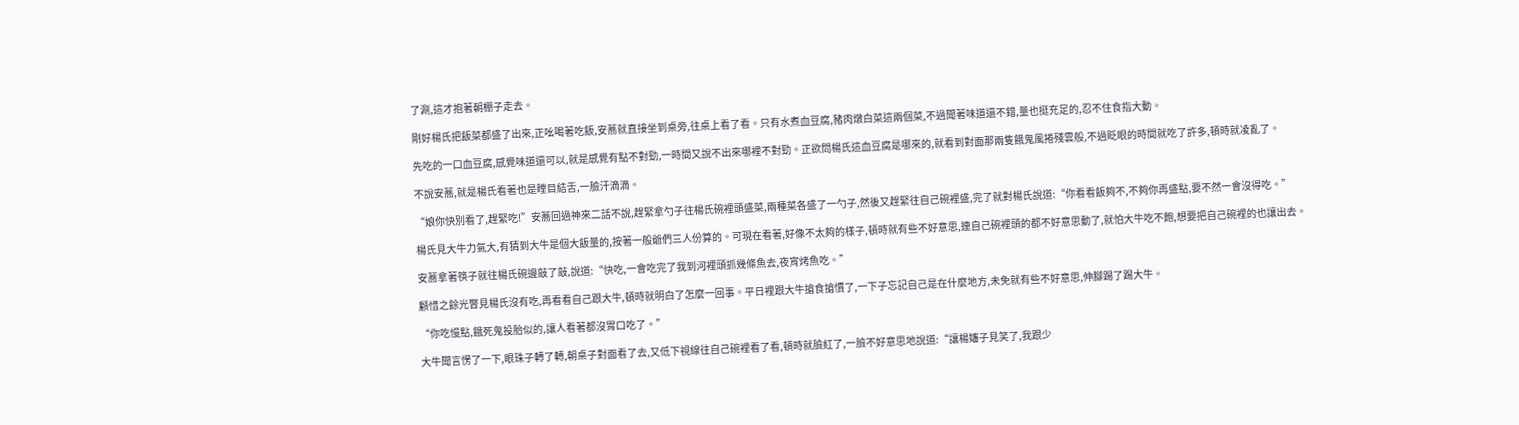了涮,這才抱著朝棚子走去。

剛好楊氏把飯菜都盛了出來,正吆喝著吃飯,安蕎就直接坐到桌旁,往桌上看了看。只有水煮血豆腐,豬肉燉白菜這兩個菜,不過聞著味道還不錯,量也挺充足的,忍不住食指大動。

先吃的一口血豆腐,感覺味道還可以,就是感覺有點不對勁,一時間又說不出來哪裡不對勁。正欲問楊氏這血豆腐是哪來的,就看到對面那兩隻餓鬼風捲殘雲般,不過眨眼的時間就吃了許多,頓時就凌亂了。

不說安蕎,就是楊氏看著也是瞠目結舌,一臉汗滴滴。

“娘你快別看了,趕緊吃!”安蕎回過神來二話不說,趕緊拿勺子往楊氏碗裡頭盛菜,兩種菜各盛了一勺子,然後又趕緊往自己碗裡盛,完了就對楊氏說道:“你看看飯夠不,不夠你再盛點,要不然一會沒得吃。”

楊氏見大牛力氣大,有猜到大牛是個大飯量的,按著一般爺們三人份算的。可現在看著,好像不太夠的樣子,頓時就有些不好意思,連自己碗裡頭的都不好意思動了,就怕大牛吃不飽,想要把自己碗裡的也讓出去。

安蕎拿著筷子就往楊氏碗邊敲了敲,說道:“快吃,一會吃完了我到河裡頭抓幾條魚去,夜宵烤魚吃。”

顧惜之餘光瞥見楊氏沒有吃,再看看自己跟大牛,頓時就明白了怎麼一回事。平日裡跟大牛搶食搶慣了,一下子忘記自己是在什麼地方,未免就有些不好意思,伸腳踢了踢大牛。

“你吃慢點,餓死鬼投胎似的,讓人看著都沒胃口吃了。”

大牛聞言愣了一下,眼珠子轉了轉,朝桌子對面看了去,又低下視線往自己碗裡看了看,頓時就臉紅了,一臉不好意思地說道:“讓楊嬸子見笑了,我跟少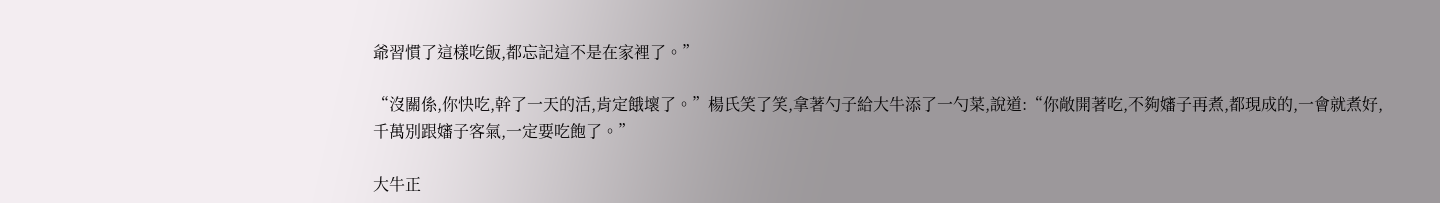爺習慣了這樣吃飯,都忘記這不是在家裡了。”

“沒關係,你快吃,幹了一天的活,肯定餓壞了。”楊氏笑了笑,拿著勺子給大牛添了一勺菜,說道:“你敞開著吃,不夠嬸子再煮,都現成的,一會就煮好,千萬別跟嬸子客氣,一定要吃飽了。”

大牛正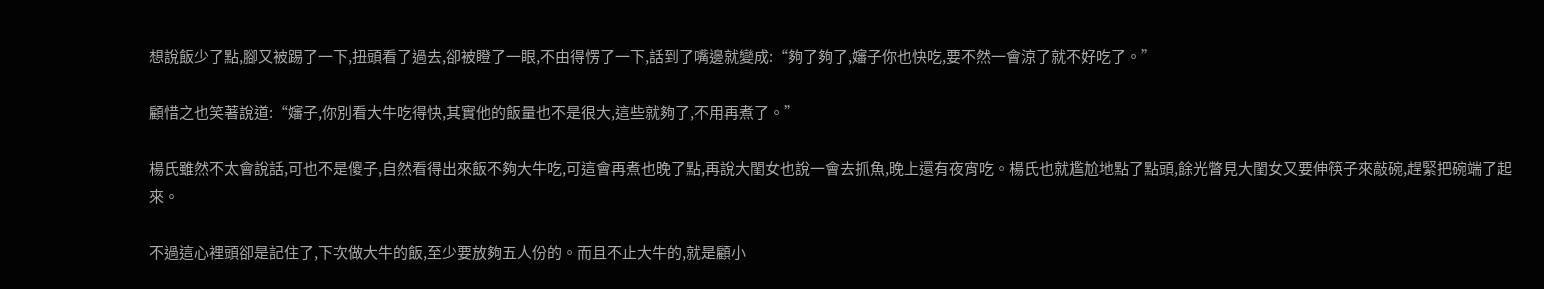想說飯少了點,腳又被踢了一下,扭頭看了過去,卻被瞪了一眼,不由得愣了一下,話到了嘴邊就變成:“夠了夠了,嬸子你也快吃,要不然一會涼了就不好吃了。”

顧惜之也笑著說道:“嬸子,你別看大牛吃得快,其實他的飯量也不是很大,這些就夠了,不用再煮了。”

楊氏雖然不太會說話,可也不是傻子,自然看得出來飯不夠大牛吃,可這會再煮也晚了點,再說大閨女也說一會去抓魚,晚上還有夜宵吃。楊氏也就尷尬地點了點頭,餘光瞥見大閨女又要伸筷子來敲碗,趕緊把碗端了起來。

不過這心裡頭卻是記住了,下次做大牛的飯,至少要放夠五人份的。而且不止大牛的,就是顧小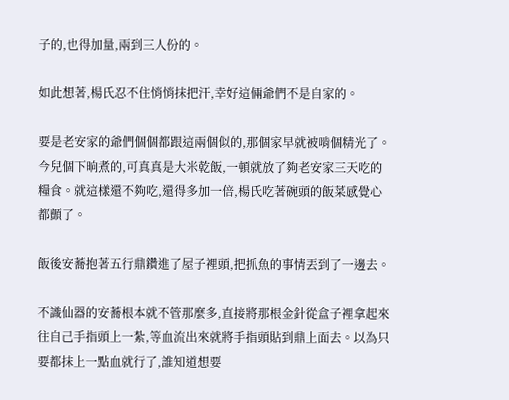子的,也得加量,兩到三人份的。

如此想著,楊氏忍不住悄悄抹把汗,幸好這倆爺們不是自家的。

要是老安家的爺們個個都跟這兩個似的,那個家早就被啃個精光了。今兒個下晌煮的,可真真是大米乾飯,一頓就放了夠老安家三天吃的糧食。就這樣還不夠吃,還得多加一倍,楊氏吃著碗頭的飯菜感覺心都顫了。

飯後安蕎抱著五行鼎鑽進了屋子裡頭,把抓魚的事情丟到了一邊去。

不識仙器的安蕎根本就不管那麼多,直接將那根金針從盒子裡拿起來往自己手指頭上一紮,等血流出來就將手指頭貼到鼎上面去。以為只要都抹上一點血就行了,誰知道想要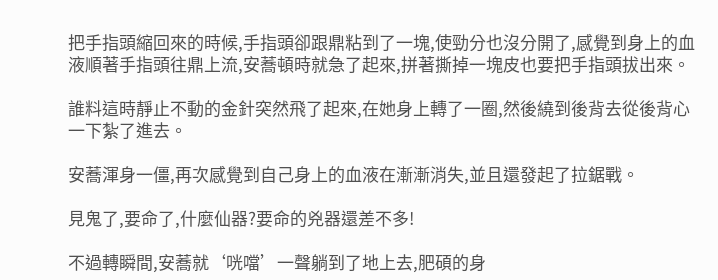把手指頭縮回來的時候,手指頭卻跟鼎粘到了一塊,使勁分也沒分開了,感覺到身上的血液順著手指頭往鼎上流,安蕎頓時就急了起來,拼著撕掉一塊皮也要把手指頭拔出來。

誰料這時靜止不動的金針突然飛了起來,在她身上轉了一圈,然後繞到後背去從後背心一下紮了進去。

安蕎渾身一僵,再次感覺到自己身上的血液在漸漸消失,並且還發起了拉鋸戰。

見鬼了,要命了,什麼仙器?要命的兇器還差不多!

不過轉瞬間,安蕎就‘咣噹’一聲躺到了地上去,肥碩的身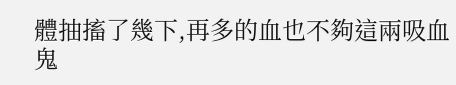體抽搐了幾下,再多的血也不夠這兩吸血鬼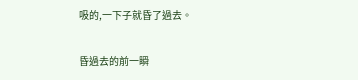吸的,一下子就昏了過去。

昏過去的前一瞬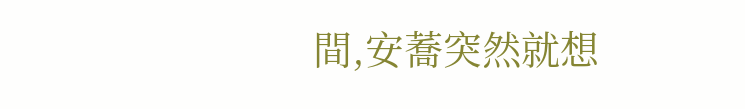間,安蕎突然就想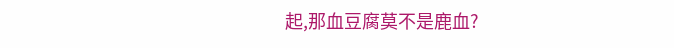起,那血豆腐莫不是鹿血?